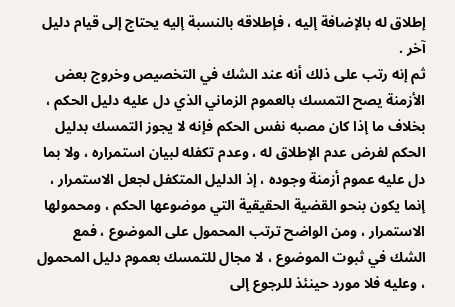إطلاق له بالإضافة إليه ، فإطلاقه بالنسبة إليه يحتاج إلى قيام دليل آخر .
ثم إنه رتب على ذلك أنه عند الشك في التخصيص وخروج بعض الأزمنة يصح التمسك بالعموم الزماني الذي دل عليه دليل الحكم ، بخلاف ما إذا كان مصبه نفس الحكم فإنه لا يجوز التمسك بدليل الحكم لفرض عدم الإطلاق له ، وعدم تكفله لبيان استمراره ، ولا بما دل عليه عموم أزمنة وجوده ، إذ الدليل المتكفل لجعل الاستمرار ، إنما يكون بنحو القضية الحقيقية التي موضوعها الحكم ، ومحمولها الاستمرار ، ومن الواضح ترتب المحمول على الموضوع ، فمع الشك في ثبوت الموضوع ، لا مجال للتمسك بعموم دليل المحمول ، وعليه فلا مورد حينئذ للرجوع إلى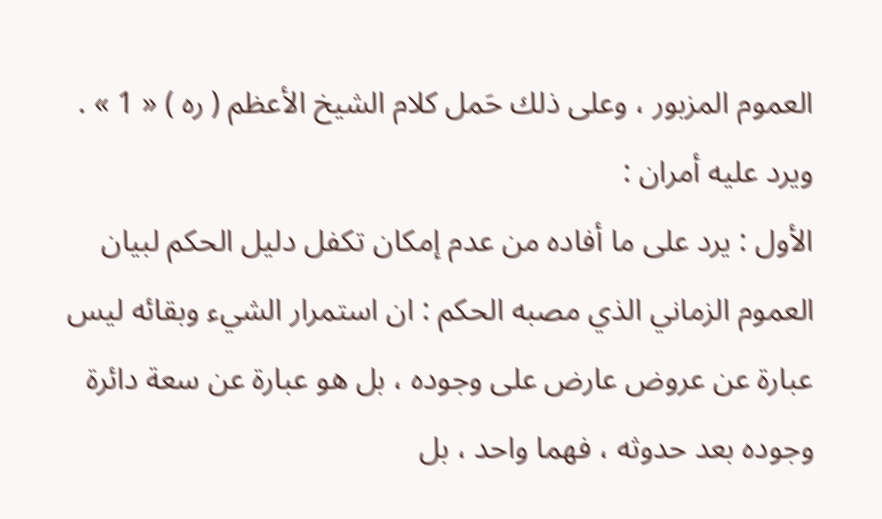العموم المزبور ، وعلى ذلك حَمل كلام الشيخ الأعظم ( ره ) « 1 » .
ويرد عليه أمران :
الأول : يرد على ما أفاده من عدم إمكان تكفل دليل الحكم لبيان العموم الزماني الذي مصبه الحكم : ان استمرار الشيء وبقائه ليس عبارة عن عروض عارض على وجوده ، بل هو عبارة عن سعة دائرة وجوده بعد حدوثه ، فهما واحد ، بل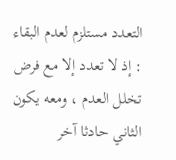التعدد مستلزم لعدم البقاء : إذ لا تعدد إلا مع فرض تخلل العدم ، ومعه يكون الثاني حادثا آخر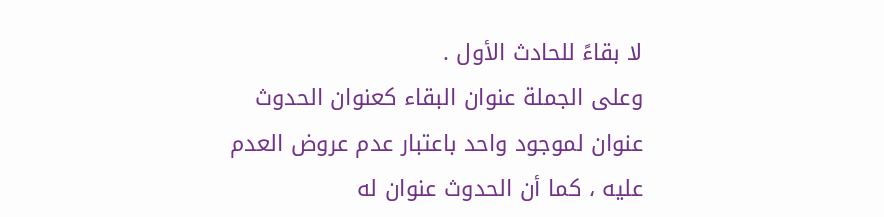لا بقاءً للحادث الأول .
وعلى الجملة عنوان البقاء كعنوان الحدوث عنوان لموجود واحد باعتبار عدم عروض العدم عليه ، كما أن الحدوث عنوان له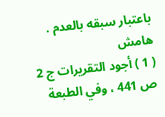باعتبار سبقه بالعدم .
هامش
( 1 ) أجود التقريرات ج 2 ص 441 ، وفي الطبعة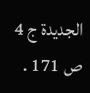الجديدة ج 4 ص 171 .